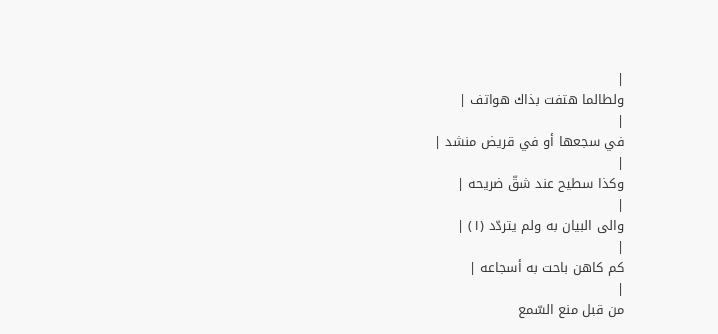|
ولطالما هتفت بذاك هواتف |
|
في سجعها أو في قريض منشد |
|
وكذا سطيح عند شقّ ضريحه |
|
والى البيان به ولم يتردّد (١) |
|
كم كاهن باحت به أسجاعه |
|
من قبل منع السّمع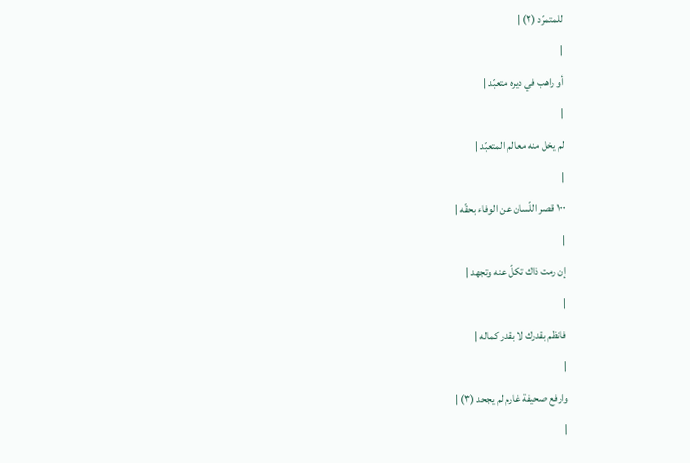للمتمرّد (٢) |
|
أو راهب في ديره متعبّد |
|
لم يخل منه معالم المتعبّد |
|
١٠٠ قصر اللّسان عن الوفاء بحقّه |
|
إن رمت ذاك تكلّ عنه وتجهد |
|
فانظم بقدرك لا بقدر كماله |
|
وارفع صحيفة غارم لم يجحد (٣) |
|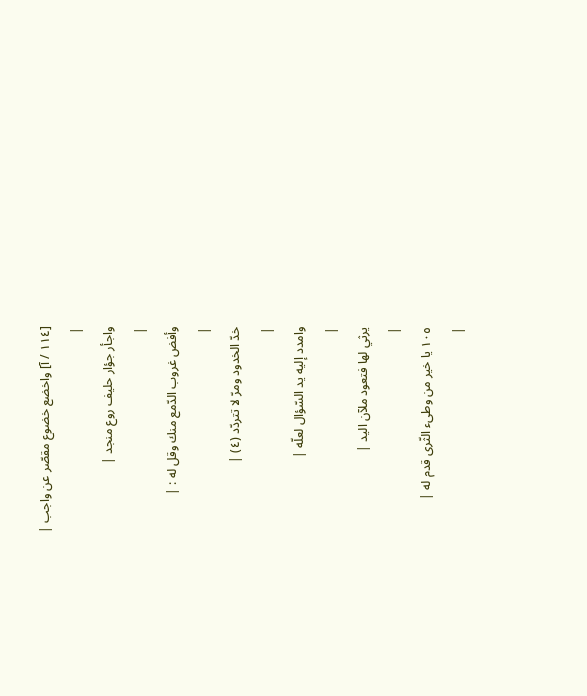[١١٤ / آ] واخضع خضوع مقصّر عن واجب |
|
واجأر جؤار حليف روع منجد |
|
وأفض غروب الدّمع منك وقل له : |
|
خدّ الخدود ومرّ لا تتردّد (٤) |
|
وامدد إليه يد السّؤال لعلّه |
|
يرثي لها فتعود ملآن اليد |
|
١٠٥ يا خير من وطىء الثّرى قدم له |
|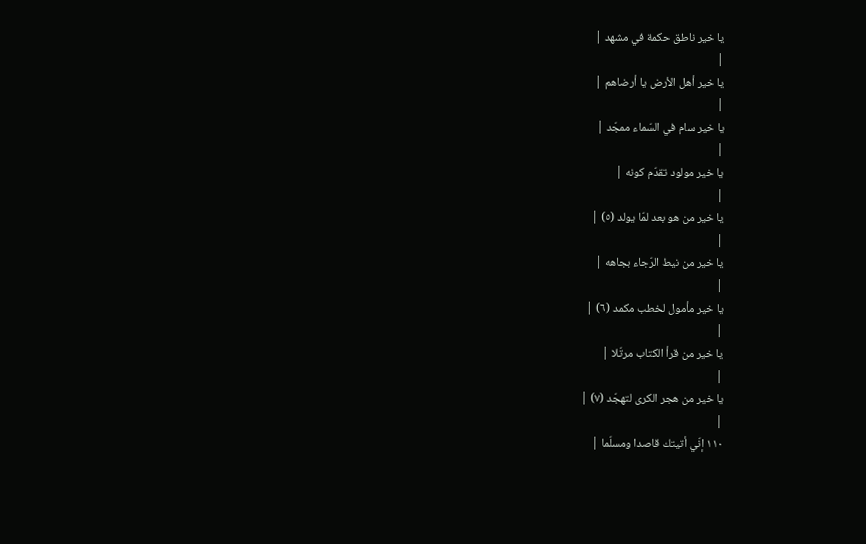يا خير ناطق حكمة في مشهد |
|
يا خير أهل الأرض يا أرضاهم |
|
يا خير سام في السّماء ممجّد |
|
يا خير مولود تقدّم كونه |
|
يا خير من هو بعد لمّا يولد (٥) |
|
يا خير من نيط الرّجاء بجاهه |
|
يا خير مأمول لخطب مكمد (٦) |
|
يا خير من قرأ الكتاب مرتّلا |
|
يا خير من هجر الكرى لتهجّد (٧) |
|
١١٠ إنّي أتيتك قاصدا ومسلّما |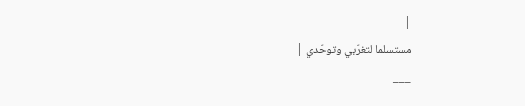|
مستسلما لتغرّبي وتوحّدي |
___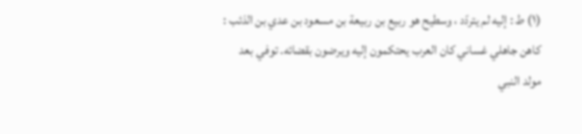(١) ط : إليه لم يتردّد ، وسطيح هو ربيع بن ربيعة بن مسعود بن عدي بن الذئب : كاهن جاهلي غساني كان العرب يحتكمون إليه ويرضون بقضائه. توفي بعد مولد النبي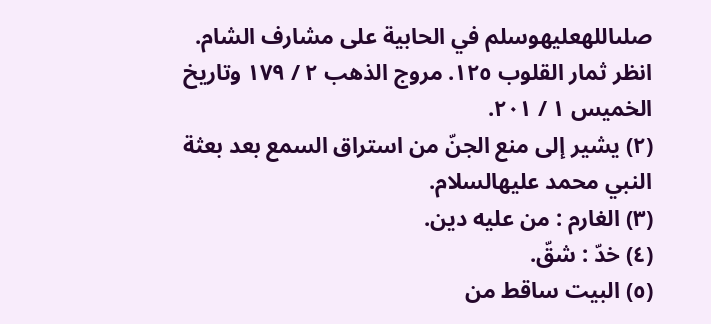صلىاللهعليهوسلم في الحابية على مشارف الشام. انظر ثمار القلوب ١٢٥. مروج الذهب ٢ / ١٧٩ وتاريخ الخميس ١ / ٢٠١.
(٢) يشير إلى منع الجنّ من استراق السمع بعد بعثة النبي محمد عليهالسلام.
(٣) الغارم : من عليه دين.
(٤) خدّ : شقّ.
(٥) البيت ساقط من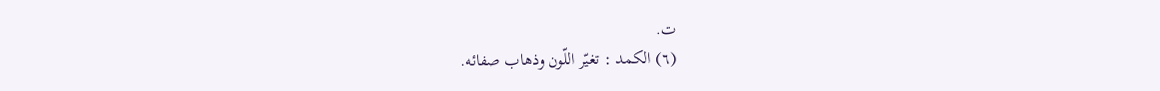ت.
(٦) الكمد : تغيّر اللّون وذهاب صفائه.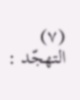(٧) التهجّد :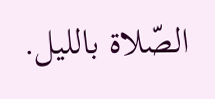الصّلاة بالليل.